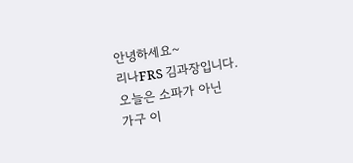안녕하세요~
리나FRS 김과장입니다.
오늘은 소파가 아닌
가구 이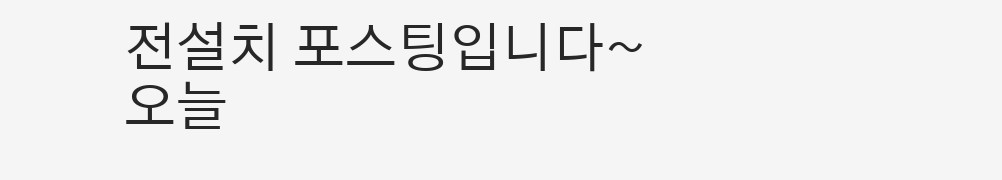전설치 포스팅입니다~
오늘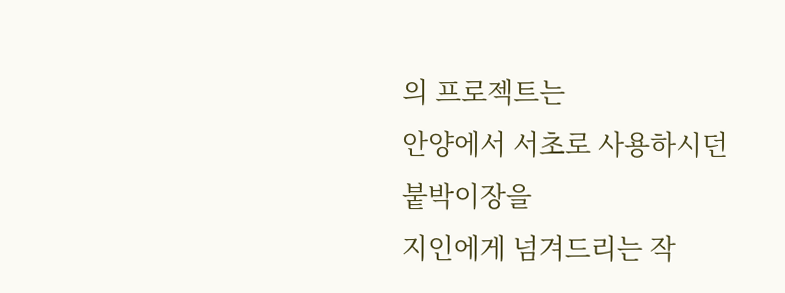의 프로젝트는
안양에서 서초로 사용하시던 붙박이장을
지인에게 넘겨드리는 작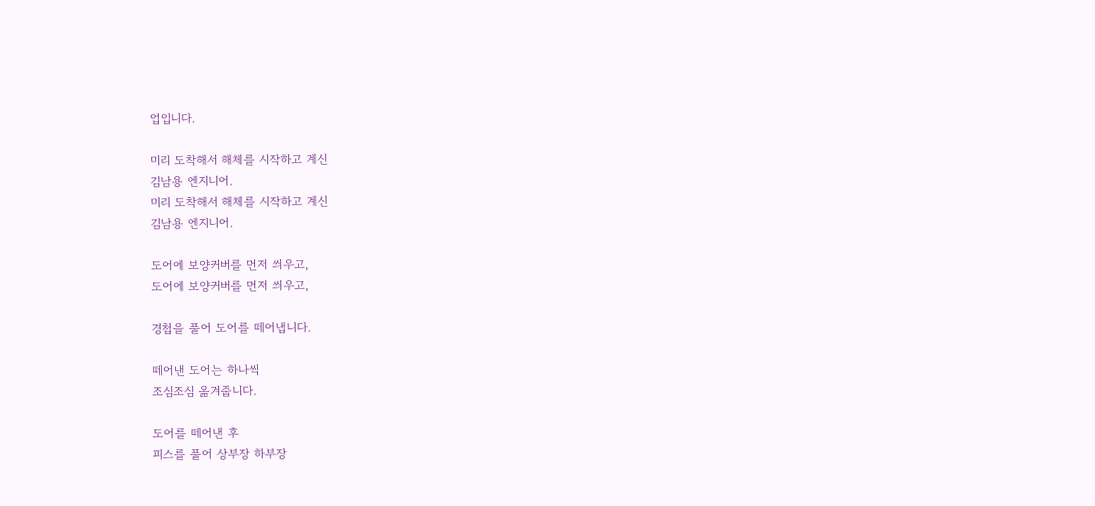업입니다.

미리 도착해서 해체를 시작하고 계신
김남용 엔지니어.
미리 도착해서 해체를 시작하고 계신
김남용 엔지니어.

도어에 보양커버를 먼저 씌우고,
도어에 보양커버를 먼저 씌우고,

경첩을 풀어 도어를 떼어냅니다.

떼어낸 도어는 하나씩
조심조심 옮겨줍니다.

도어를 떼어낸 후
피스를 풀어 상부장 하부장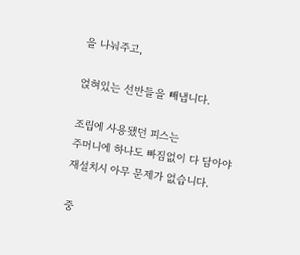을 나눠주고,

얹혀있는 선반들을 빼냅니다.

조립에 사용됐던 피스는
주머니에 하나도 빠짐없이 다 담아야
재설치시 아무 문제가 없습니다.

중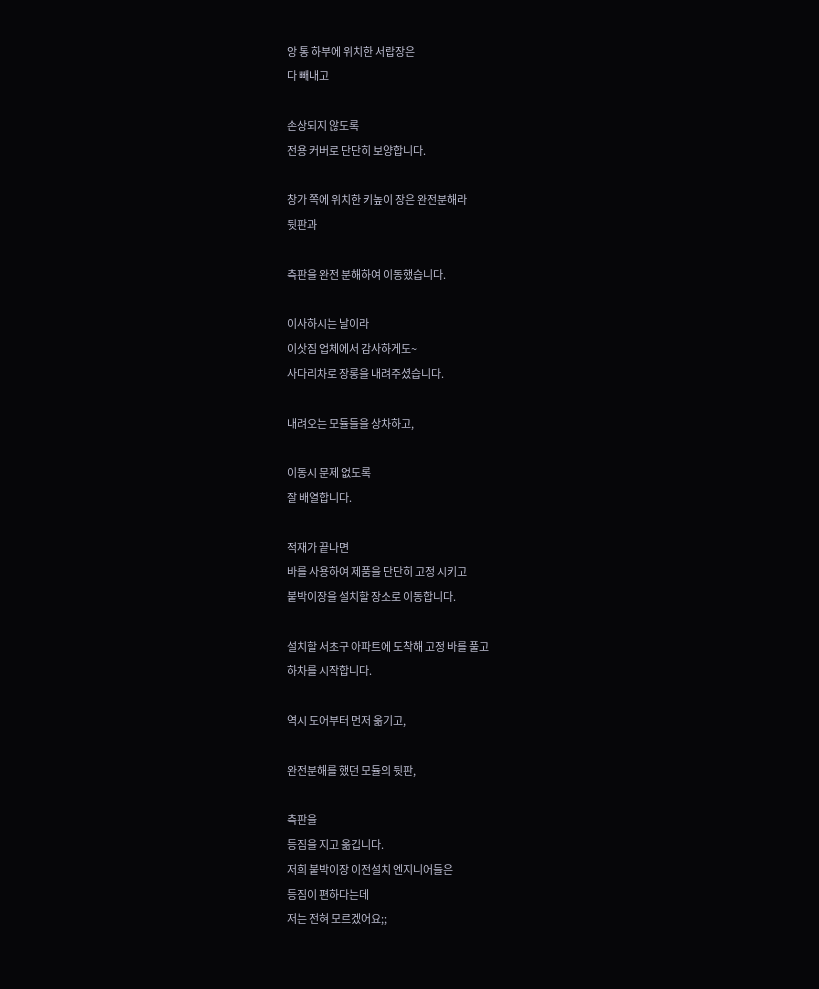앙 통 하부에 위치한 서랍장은
다 빼내고

손상되지 않도록
전용 커버로 단단히 보양합니다.

창가 쪽에 위치한 키높이 장은 완전분해라
뒷판과

측판을 완전 분해하여 이동했습니다.

이사하시는 날이라
이삿짐 업체에서 감사하게도~
사다리차로 장롱을 내려주셨습니다.

내려오는 모듈들을 상차하고,

이동시 문제 없도록
잘 배열합니다.

적재가 끝나면
바를 사용하여 제품을 단단히 고정 시키고
붙박이장을 설치할 장소로 이동합니다.

설치할 서초구 아파트에 도착해 고정 바를 풀고
하차를 시작합니다.

역시 도어부터 먼저 옮기고,

완전분해를 했던 모듈의 뒷판,

측판을
등짐을 지고 옮깁니다.
저희 붙박이장 이전설치 엔지니어들은
등짐이 편하다는데
저는 전혀 모르겠어요;;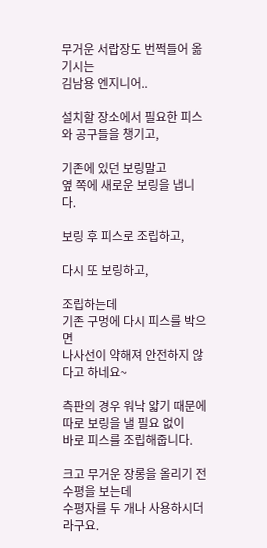무거운 서랍장도 번쩍들어 옮기시는
김남용 엔지니어..

설치할 장소에서 필요한 피스와 공구들을 챙기고,

기존에 있던 보링말고
옆 쪽에 새로운 보링을 냅니다.

보링 후 피스로 조립하고,

다시 또 보링하고,

조립하는데
기존 구멍에 다시 피스를 박으면
나사선이 약해져 안전하지 않다고 하네요~

측판의 경우 워낙 얇기 때문에
따로 보링을 낼 필요 없이
바로 피스를 조립해줍니다.

크고 무거운 장롱을 올리기 전
수평을 보는데
수평자를 두 개나 사용하시더라구요.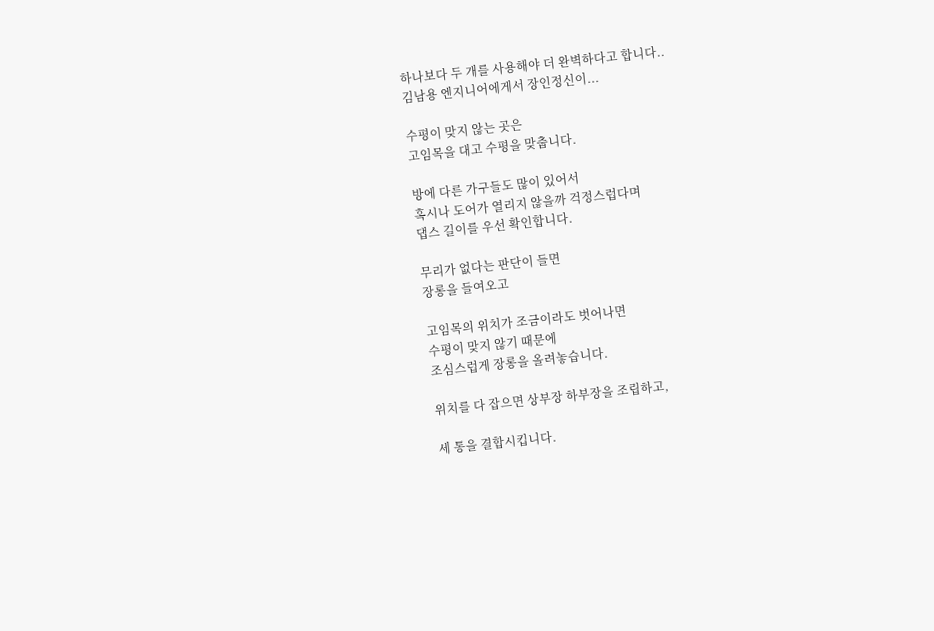하나보다 두 개를 사용해야 더 완벽하다고 합니다..
김남용 엔지니어에게서 장인정신이...

수평이 맞지 않는 곳은
고임목을 대고 수평을 맞춥니다.

방에 다른 가구들도 많이 있어서
혹시나 도어가 열리지 않을까 걱정스럽다며
댑스 길이를 우선 확인합니다.

무리가 없다는 판단이 들면
장롱을 들여오고

고임목의 위치가 조금이라도 벗어나면
수평이 맞지 않기 때문에
조심스럽게 장롱을 올려놓습니다.

위치를 다 잡으면 상부장 하부장을 조립하고,

세 통을 결합시킵니다.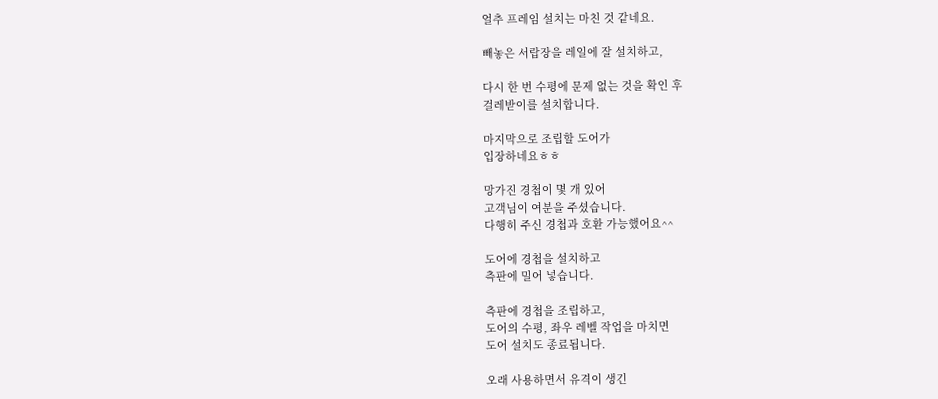얼추 프레임 설치는 마친 것 같네요.

빼놓은 서랍장을 레일에 잘 설치하고,

다시 한 번 수평에 문제 없는 것을 확인 후
걸레받이를 설치합니다.

마지막으로 조립할 도어가
입장하네요ㅎㅎ

망가진 경첩이 몇 개 있어
고객님이 여분을 주셨습니다.
다행히 주신 경첩과 호환 가능했어요^^

도어에 경첩을 설치하고
측판에 밀어 넣습니다.

측판에 경첩을 조립하고,
도어의 수평, 좌우 레벨 작업을 마치면
도어 설치도 종료됩니다.

오래 사용하면서 유격이 생긴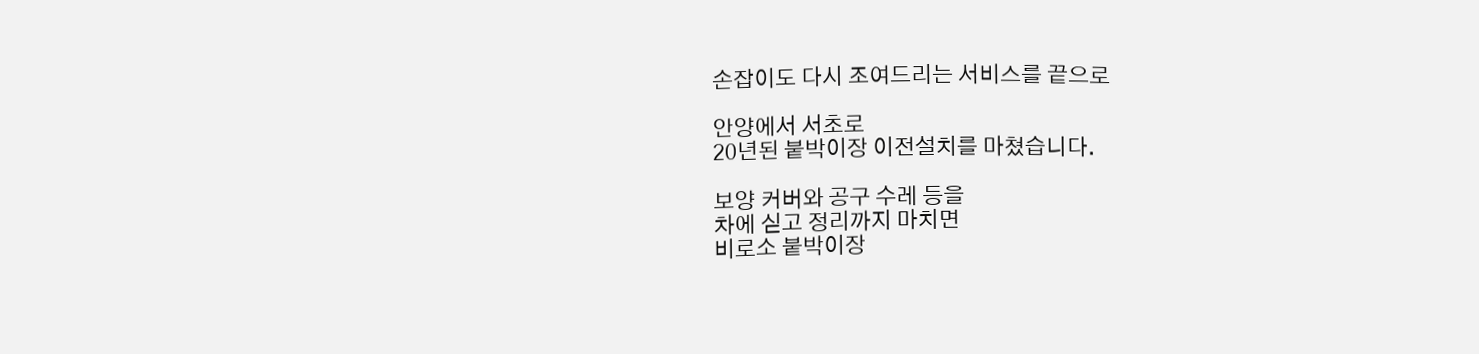손잡이도 다시 조여드리는 서비스를 끝으로

안양에서 서초로
20년된 붙박이장 이전설치를 마쳤습니다.

보양 커버와 공구 수레 등을
차에 싣고 정리까지 마치면
비로소 붙박이장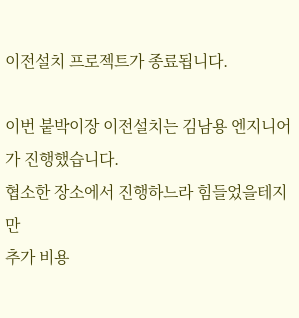이전설치 프로젝트가 종료됩니다.

이번 붙박이장 이전설치는 김남용 엔지니어가 진행했습니다.
협소한 장소에서 진행하느라 힘들었을테지만
추가 비용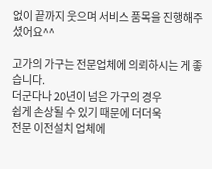없이 끝까지 웃으며 서비스 품목을 진행해주셨어요^^

고가의 가구는 전문업체에 의뢰하시는 게 좋습니다.
더군다나 20년이 넘은 가구의 경우
쉽게 손상될 수 있기 때문에 더더욱
전문 이전설치 업체에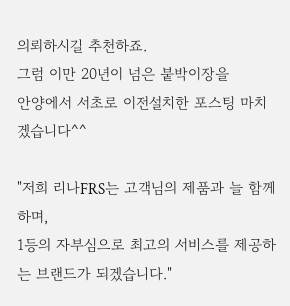의뢰하시길 추천하죠.
그럼 이만 20년이 넘은 붙박이장을
안양에서 서초로 이전설치한 포스팅 마치겠습니다^^

"저희 리나FRS는 고객님의 제품과 늘 함께하며,
1등의 자부심으로 최고의 서비스를 제공하는 브랜드가 되겠습니다."